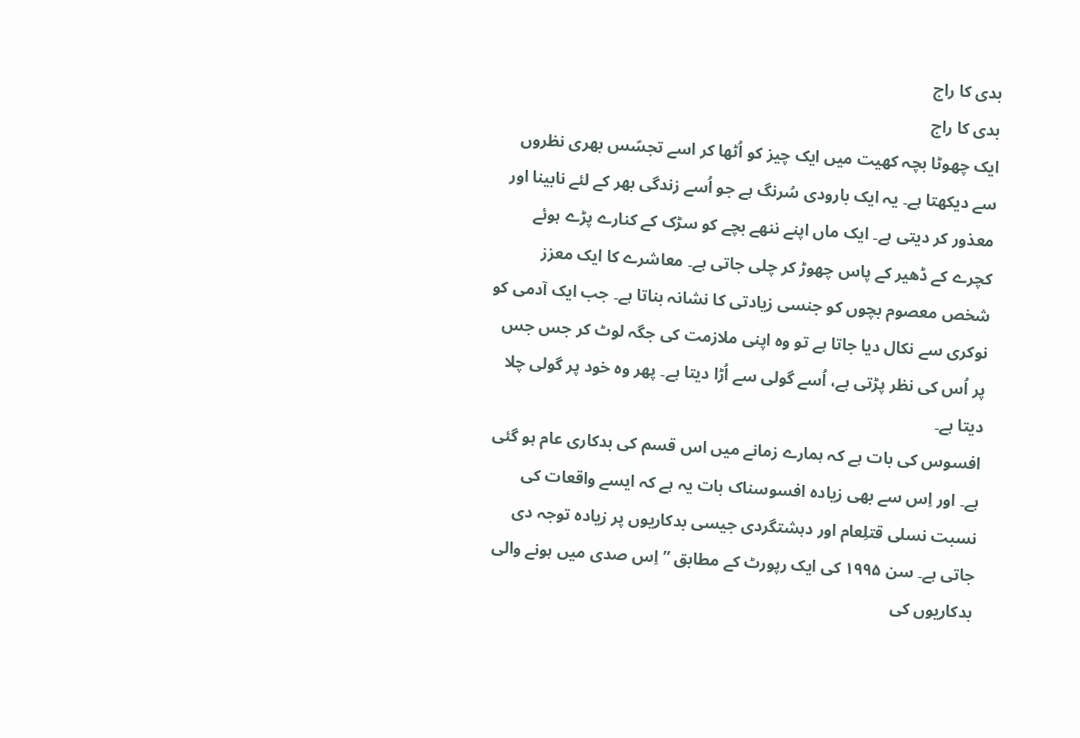بدی کا راج
بدی کا راج
ایک چھوٹا بچہ کھیت میں ایک چیز کو اُٹھا کر اسے تجسّس بھری نظروں سے دیکھتا ہے۔ یہ ایک بارودی سُرنگ ہے جو اُسے زندگی بھر کے لئے نابینا اور معذور کر دیتی ہے۔ ایک ماں اپنے ننھے بچے کو سڑک کے کنارے پڑے ہوئے کچرے کے ڈھیر کے پاس چھوڑ کر چلی جاتی ہے۔ معاشرے کا ایک معزز شخص معصوم بچوں کو جنسی زیادتی کا نشانہ بناتا ہے۔ جب ایک آدمی کو نوکری سے نکال دیا جاتا ہے تو وہ اپنی ملازمت کی جگہ لوٹ کر جس جس پر اُس کی نظر پڑتی ہے، اُسے گولی سے اُڑا دیتا ہے۔ پھر وہ خود پر گولی چلا دیتا ہے۔
افسوس کی بات ہے کہ ہمارے زمانے میں اس قسم کی بدکاری عام ہو گئی ہے۔ اور اِس سے بھی زیادہ افسوسناک بات یہ ہے کہ ایسے واقعات کی نسبت نسلی قتلِعام اور دہشتگردی جیسی بدکاریوں پر زیادہ توجہ دی جاتی ہے۔ سن ۱۹۹۵ کی ایک رپورٹ کے مطابق ”اِس صدی میں ہونے والی بدکاریوں کی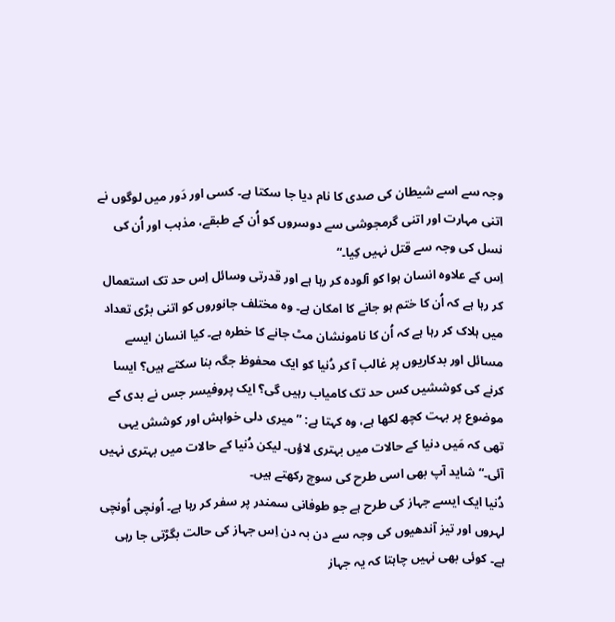وجہ سے اسے شیطان کی صدی کا نام دیا جا سکتا ہے۔ کسی اور دَور میں لوگوں نے اتنی مہارت اور اتنی گرمجوشی سے دوسروں کو اُن کے طبقے، مذہب اور اُن کی نسل کی وجہ سے قتل نہیں کِیا۔“
اِس کے علاوہ انسان ہوا کو آلودہ کر رہا ہے اور قدرتی وسائل اِس حد تک استعمال کر رہا ہے کہ اُن کا ختم ہو جانے کا امکان ہے۔ وہ مختلف جانوروں کو اتنی بڑی تعداد میں ہلاک کر رہا ہے کہ اُن کا نامونشان مٹ جانے کا خطرہ ہے۔ کیا انسان ایسے مسائل اور بدکاریوں پر غالب آ کر دُنیا کو ایک محفوظ جگہ بنا سکتے ہیں؟ ایسا کرنے کی کوششیں کس حد تک کامیاب رہیں گی؟ ایک پروفیسر جس نے بدی کے موضوع پر بہت کچھ لکھا ہے، وہ کہتا ہے: ”میری دلی خواہش اور کوشش یہی تھی کہ مَیں دنیا کے حالات میں بہتری لاؤں۔ لیکن دُنیا کے حالات میں بہتری نہیں آئی۔“ شاید آپ بھی اسی طرح کی سوچ رکھتے ہیں۔
دُنیا ایک ایسے جہاز کی طرح ہے جو طوفانی سمندر پر سفر کر رہا ہے۔ اُونچی اُونچی لہروں اور تیز آندھیوں کی وجہ سے دن بہ دن اِس جہاز کی حالت بگڑتی جا رہی ہے۔ کوئی بھی نہیں چاہتا کہ یہ جہاز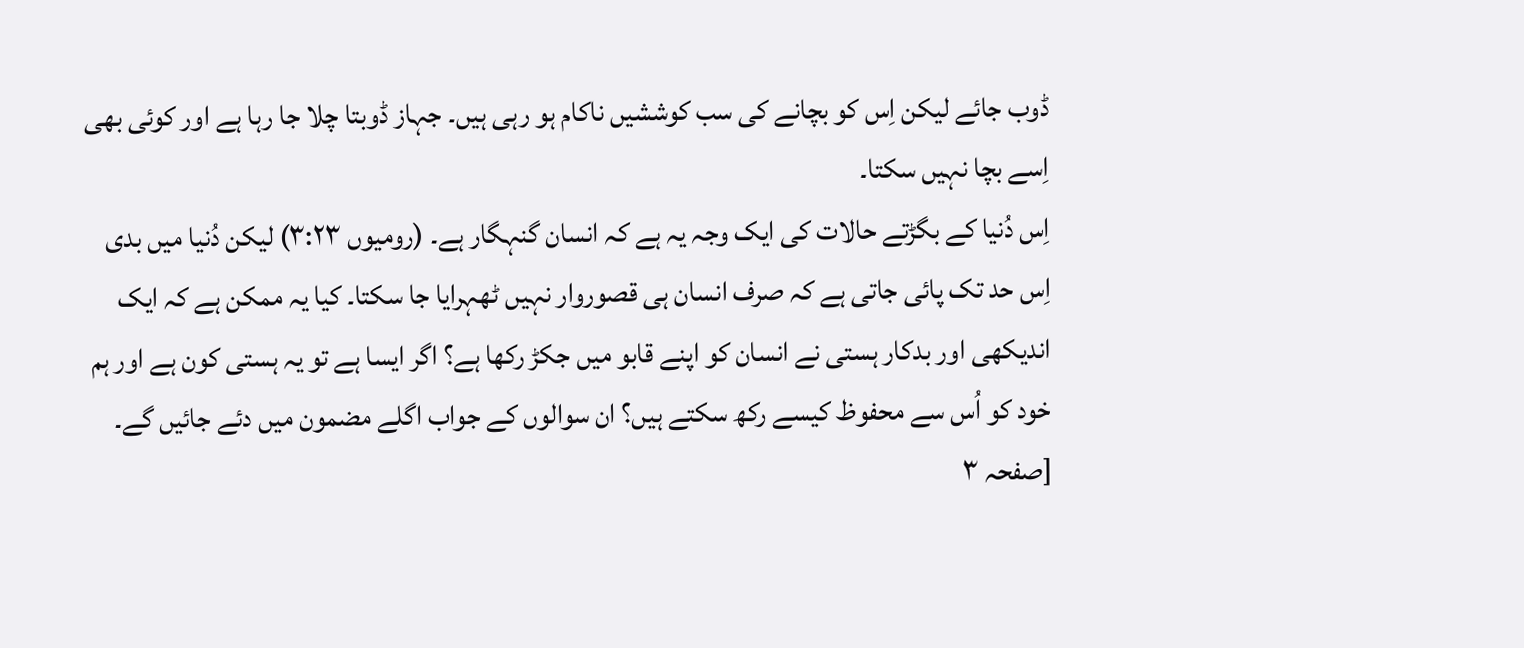ڈوب جائے لیکن اِس کو بچانے کی سب کوششیں ناکام ہو رہی ہیں۔ جہاز ڈوبتا چلا جا رہا ہے اور کوئی بھی اِسے بچا نہیں سکتا۔
اِس دُنیا کے بگڑتے حالات کی ایک وجہ یہ ہے کہ انسان گنہگار ہے۔ (رومیوں ۳:۲۳) لیکن دُنیا میں بدی اِس حد تک پائی جاتی ہے کہ صرف انسان ہی قصوروار نہیں ٹھہرایا جا سکتا۔ کیا یہ ممکن ہے کہ ایک اندیکھی اور بدکار ہستی نے انسان کو اپنے قابو میں جکڑ رکھا ہے؟ اگر ایسا ہے تو یہ ہستی کون ہے اور ہم خود کو اُس سے محفوظ کیسے رکھ سکتے ہیں؟ ان سوالوں کے جواب اگلے مضمون میں دئے جائیں گے۔
[صفحہ ۳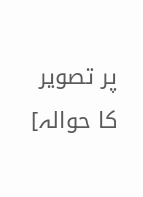پر تصویر کا حوالہ]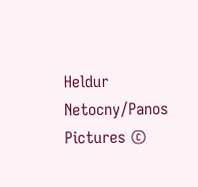Heldur Netocny/Panos Pictures ©